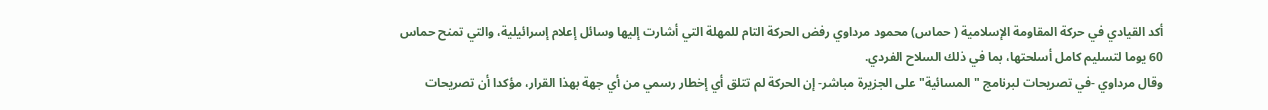أكد القيادي في حركة المقاومة الإسلامية ( حماس) محمود مرداوي رفض الحركة التام للمهلة التي أشارت إليها وسائل إعلام إسرائيلية، والتي تمنح حماس 60 يوما لتسليم كامل أسلحتها، بما في ذلك السلاح الفردي.
وقال مرداوي -في تصريحات لبرنامج "المسائية" على الجزيرة مباشر- إن الحركة لم تتلق أي إخطار رسمي من أي جهة بهذا القرار، مؤكدا أن تصريحات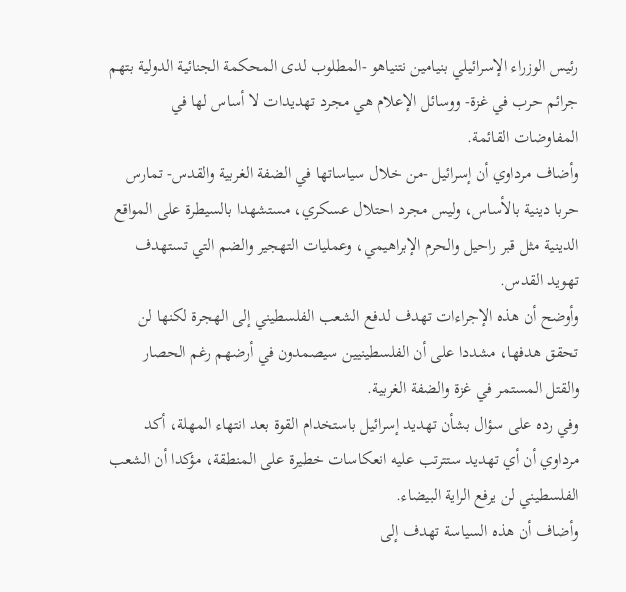رئيس الوزراء الإسرائيلي بنيامين نتنياهو -المطلوب لدى المحكمة الجنائية الدولية بتهم جرائم حرب في غزة- ووسائل الإعلام هي مجرد تهديدات لا أساس لها في المفاوضات القائمة.
وأضاف مرداوي أن إسرائيل -من خلال سياساتها في الضفة الغربية والقدس- تمارس حربا دينية بالأساس، وليس مجرد احتلال عسكري، مستشهدا بالسيطرة على المواقع الدينية مثل قبر راحيل والحرم الإبراهيمي، وعمليات التهجير والضم التي تستهدف تهويد القدس.
وأوضح أن هذه الإجراءات تهدف لدفع الشعب الفلسطيني إلى الهجرة لكنها لن تحقق هدفها، مشددا على أن الفلسطينيين سيصمدون في أرضهم رغم الحصار والقتل المستمر في غزة والضفة الغربية.
وفي رده على سؤال بشأن تهديد إسرائيل باستخدام القوة بعد انتهاء المهلة، أكد مرداوي أن أي تهديد ستترتب عليه انعكاسات خطيرة على المنطقة، مؤكدا أن الشعب الفلسطيني لن يرفع الراية البيضاء.
وأضاف أن هذه السياسة تهدف إلى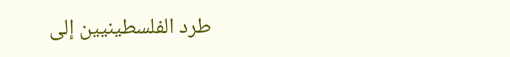طرد الفلسطينيين إلى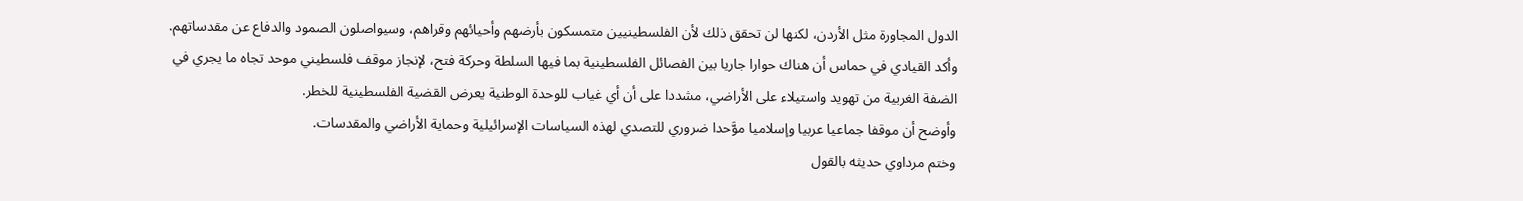الدول المجاورة مثل الأردن، لكنها لن تحقق ذلك لأن الفلسطينيين متمسكون بأرضهم وأحيائهم وقراهم، وسيواصلون الصمود والدفاع عن مقدساتهم.
وأكد القيادي في حماس أن هناك حوارا جاريا بين الفصائل الفلسطينية بما فيها السلطة وحركة فتح، لإنجاز موقف فلسطيني موحد تجاه ما يجري في الضفة الغربية من تهويد واستيلاء على الأراضي، مشددا على أن أي غياب للوحدة الوطنية يعرض القضية الفلسطينية للخطر.
وأوضح أن موقفا جماعيا عربيا وإسلاميا موَّحدا ضروري للتصدي لهذه السياسات الإسرائيلية وحماية الأراضي والمقدسات.
وختم مرداوي حديثه بالقول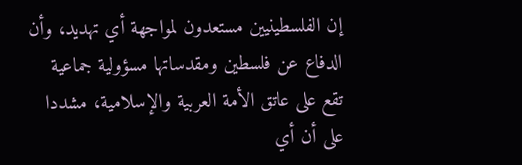إن الفلسطينيين مستعدون لمواجهة أي تهديد، وأن الدفاع عن فلسطين ومقدساتها مسؤولية جماعية تقع على عاتق الأمة العربية والإسلامية، مشددا على أن أي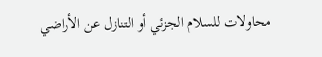محاولات للسلام الجزئي أو التنازل عن الأراضي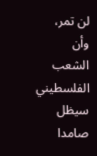لن تمر، وأن الشعب الفلسطيني سيظل صامدا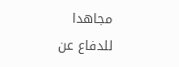مجاهدا للدفاع عن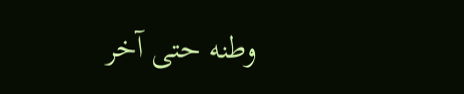وطنه حتى آخر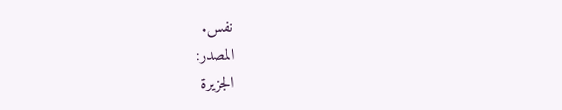نفس.
المصدر:
الجزيرة